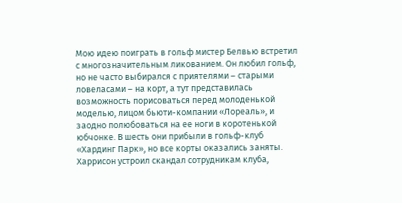Мою идею поиграть в гольф мистер Белвью встретил с многозначительным ликованием. Он любил гольф, но не часто выбирался с приятелями – старыми ловеласами – на корт, а тут представилась возможность порисоваться перед молоденькой моделью, лицом бьюти-компании «Лореаль», и заодно полюбоваться на ее ноги в коротенькой юбчонке. В шесть они прибыли в гольф-клуб «Хардинг Парк», но все корты оказались заняты. Харрисон устроил скандал сотрудникам клуба,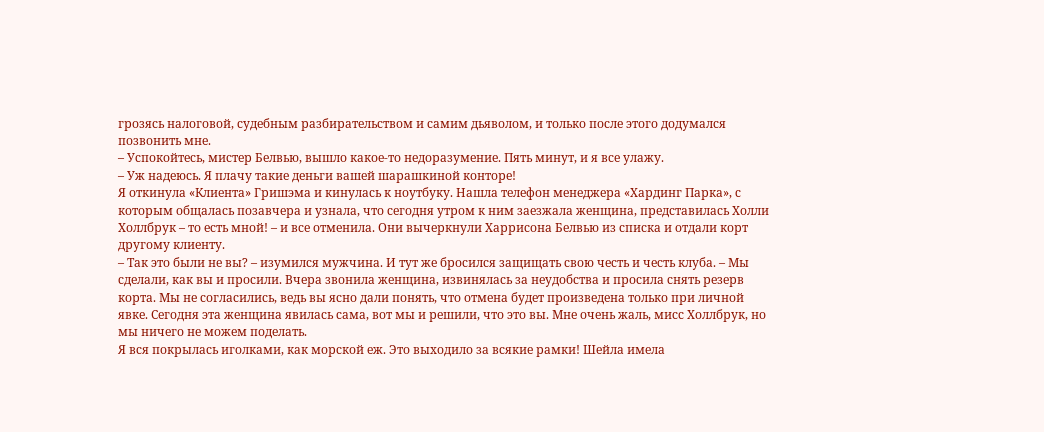грозясь налоговой, судебным разбирательством и самим дьяволом, и только после этого додумался позвонить мне.
– Успокойтесь, мистер Белвью, вышло какое-то недоразумение. Пять минут, и я все улажу.
– Уж надеюсь. Я плачу такие деньги вашей шарашкиной конторе!
Я откинула «Клиента» Гришэма и кинулась к ноутбуку. Нашла телефон менеджера «Хардинг Парка», с которым общалась позавчера и узнала, что сегодня утром к ним заезжала женщина, представилась Холли Холлбрук – то есть мной! – и все отменила. Они вычеркнули Харрисона Белвью из списка и отдали корт другому клиенту.
– Так это были не вы? – изумился мужчина. И тут же бросился защищать свою честь и честь клуба. – Мы сделали, как вы и просили. Вчера звонила женщина, извинялась за неудобства и просила снять резерв корта. Мы не согласились, ведь вы ясно дали понять, что отмена будет произведена только при личной явке. Сегодня эта женщина явилась сама, вот мы и решили, что это вы. Мне очень жаль, мисс Холлбрук, но мы ничего не можем поделать.
Я вся покрылась иголками, как морской еж. Это выходило за всякие рамки! Шейла имела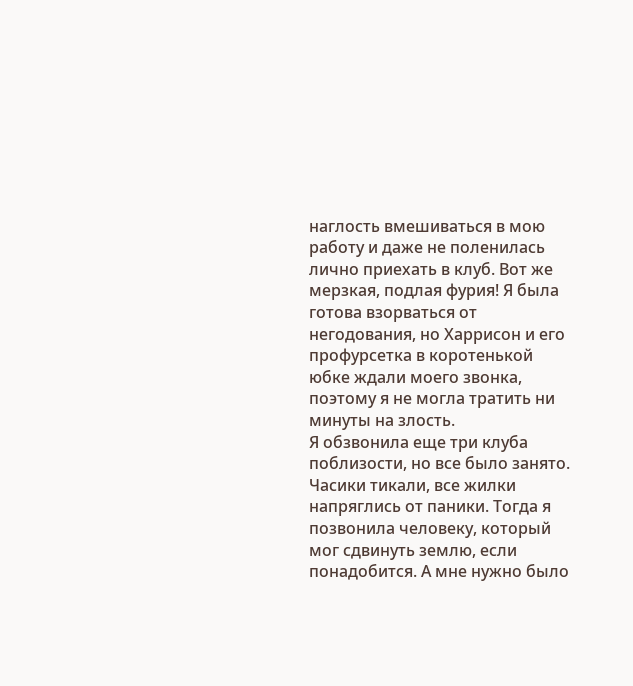наглость вмешиваться в мою работу и даже не поленилась лично приехать в клуб. Вот же мерзкая, подлая фурия! Я была готова взорваться от негодования, но Харрисон и его профурсетка в коротенькой юбке ждали моего звонка, поэтому я не могла тратить ни минуты на злость.
Я обзвонила еще три клуба поблизости, но все было занято. Часики тикали, все жилки напряглись от паники. Тогда я позвонила человеку, который мог сдвинуть землю, если понадобится. А мне нужно было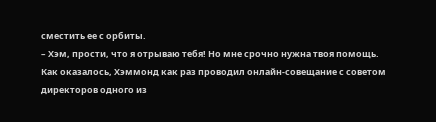сместить ее с орбиты.
– Хэм, прости, что я отрываю тебя! Но мне срочно нужна твоя помощь.
Как оказалось, Хэммонд как раз проводил онлайн-совещание с советом директоров одного из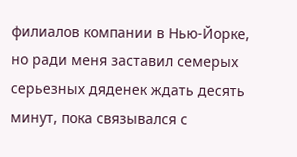филиалов компании в Нью-Йорке, но ради меня заставил семерых серьезных дяденек ждать десять минут, пока связывался с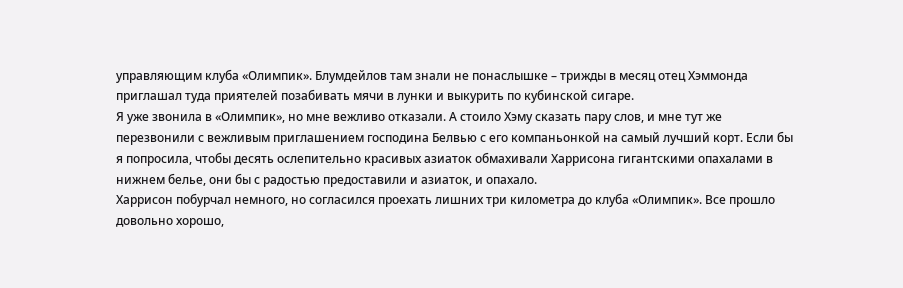управляющим клуба «Олимпик». Блумдейлов там знали не понаслышке – трижды в месяц отец Хэммонда приглашал туда приятелей позабивать мячи в лунки и выкурить по кубинской сигаре.
Я уже звонила в «Олимпик», но мне вежливо отказали. А стоило Хэму сказать пару слов, и мне тут же перезвонили с вежливым приглашением господина Белвью с его компаньонкой на самый лучший корт. Если бы я попросила, чтобы десять ослепительно красивых азиаток обмахивали Харрисона гигантскими опахалами в нижнем белье, они бы с радостью предоставили и азиаток, и опахало.
Харрисон побурчал немного, но согласился проехать лишних три километра до клуба «Олимпик». Все прошло довольно хорошо,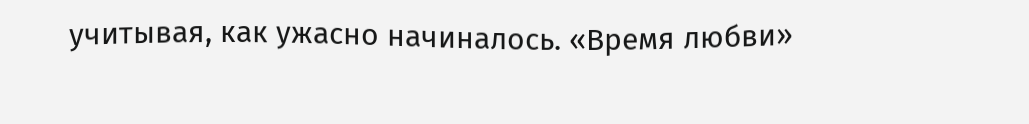учитывая, как ужасно начиналось. «Время любви»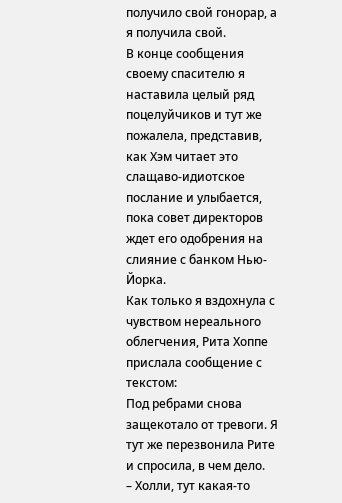получило свой гонорар, а я получила свой.
В конце сообщения своему спасителю я наставила целый ряд поцелуйчиков и тут же пожалела, представив, как Хэм читает это слащаво-идиотское послание и улыбается, пока совет директоров ждет его одобрения на слияние с банком Нью-Йорка.
Как только я вздохнула с чувством нереального облегчения, Рита Хоппе прислала сообщение с текстом:
Под ребрами снова защекотало от тревоги. Я тут же перезвонила Рите и спросила, в чем дело.
– Холли, тут какая-то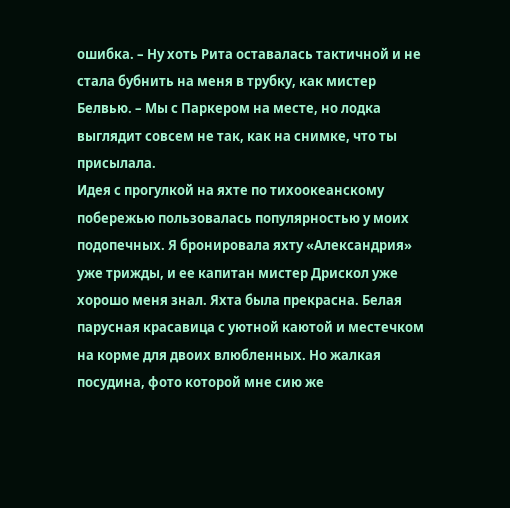ошибка. – Ну хоть Рита оставалась тактичной и не стала бубнить на меня в трубку, как мистер Белвью. – Мы с Паркером на месте, но лодка выглядит совсем не так, как на снимке, что ты присылала.
Идея с прогулкой на яхте по тихоокеанскому побережью пользовалась популярностью у моих подопечных. Я бронировала яхту «Александрия» уже трижды, и ее капитан мистер Дрискол уже хорошо меня знал. Яхта была прекрасна. Белая парусная красавица с уютной каютой и местечком на корме для двоих влюбленных. Но жалкая посудина, фото которой мне сию же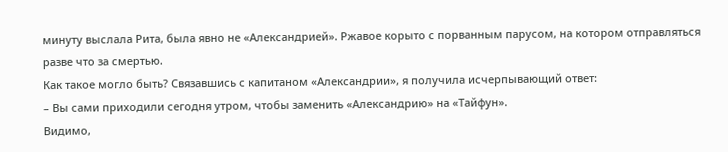минуту выслала Рита, была явно не «Александрией». Ржавое корыто с порванным парусом, на котором отправляться разве что за смертью.
Как такое могло быть? Связавшись с капитаном «Александрии», я получила исчерпывающий ответ:
– Вы сами приходили сегодня утром, чтобы заменить «Александрию» на «Тайфун».
Видимо,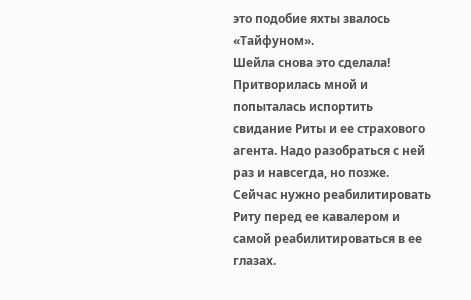это подобие яхты звалось «Тайфуном».
Шейла снова это сделала! Притворилась мной и попыталась испортить свидание Риты и ее страхового агента. Надо разобраться с ней раз и навсегда, но позже. Сейчас нужно реабилитировать Риту перед ее кавалером и самой реабилитироваться в ее глазах.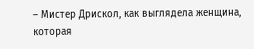– Мистер Дрискол, как выглядела женщина, которая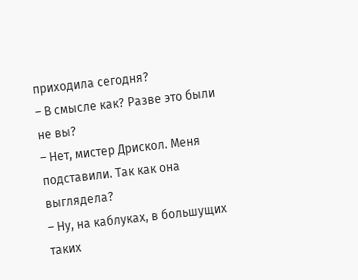приходила сегодня?
– В смысле как? Разве это были не вы?
– Нет, мистер Дрискол. Меня подставили. Так как она выглядела?
– Ну, на каблуках, в большущих таких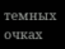темных очках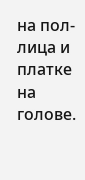на пол-лица и платке на голове.